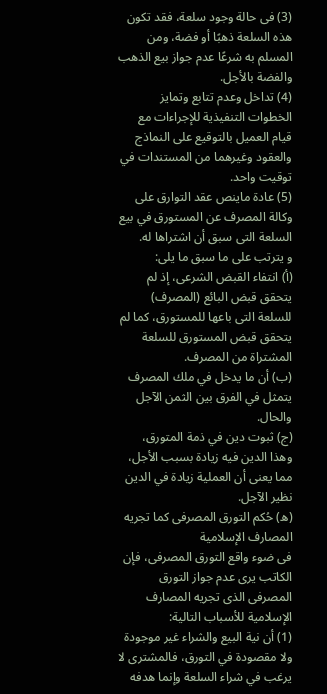(3) فى حالة وجود سلعة، فقد تكون هذه السلعة ذهبًا أو فضة، ومن المسلم به شرعًا عدم جواز بيع الذهب والفضة بالأجل.
(4) تداخل وعدم تتابع وتمايز الخطوات التنفيذية للإجراءات مع قيام العميل بالتوقيع على النماذج والعقود وغيرهما من المستندات في توقيت واحد.
(5) عادة ماينص عقد التوارق على وكالة المصرف عن المستورق في بيع السلعة التى سبق أن اشتراها له.
و يترتب على ما سبق ما يلى:
(أ) انتفاء القبض الشرعى، إذ لم يتحقق قبض البائع (المصرف) للسلعة التى باعها للمستورق، كما لم يتحقق قبض المستورق للسلعة المشتراة من المصرف.
(ب) أن ما يدخل في ملك المصرف يتمثل في الفرق بين الثمن الآجل والحال.
(ج) ثبوت دين في ذمة المتورق، وهذا الدين فيه زيادة بسبب الأجل، مما يعنى أن العملية زيادة في الدين نظير الآجل.
(ه) حُكم التورق المصرفى كما تجريه المصارف الإسلامية
فى ضوء واقع التورق المصرفى، فإن الكاتب يرى عدم جواز التورق المصرفى الذى تجريه المصارف الإسلامية للأسباب التالية:
(1) أن نية البيع والشراء غير موجودة ولا مقصودة في التورق، فالمشترى لا يرغب في شراء السلعة وإنما هدفه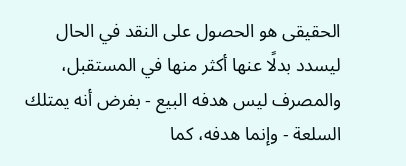الحقيقى هو الحصول على النقد في الحال ليسدد بدلًا عنها أكثر منها في المستقبل، والمصرف ليس هدفه البيع - بفرض أنه يمتلك السلعة - وإنما هدفه، كما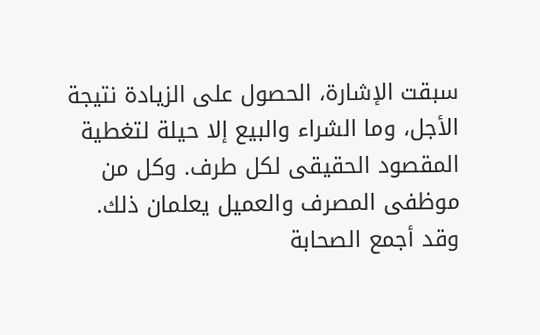سبقت الإشارة، الحصول على الزيادة نتيجة الأجل، وما الشراء والبيع إلا حيلة لتغطية المقصود الحقيقى لكل طرف. وكل من موظفى المصرف والعميل يعلمان ذلك.
وقد أجمع الصحابة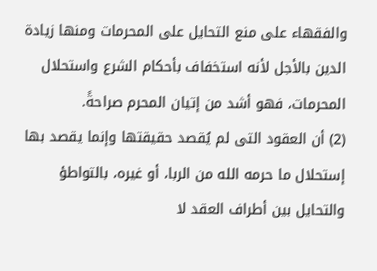والفقهاء على منع التحايل على المحرمات ومنها زيادة الدين بالأجل لأنه استخفاف بأحكام الشرع واستحلال المحرمات، فهو أشد من إتيان المحرم صراحةً.
(2) أن العقود التى لم يُقصد حقيقتها وإنما يقصد بها إستحلال ما حرمه الله من الربا، أو غيره، بالتواطؤ والتحايل بين أطراف العقد لا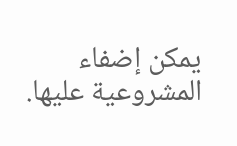يمكن إضفاء المشروعية عليها.